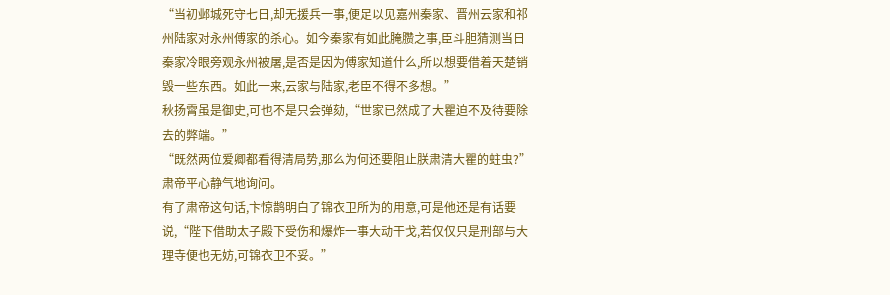“当初邺城死守七日,却无援兵一事,便足以见嘉州秦家、晋州云家和祁州陆家对永州傅家的杀心。如今秦家有如此腌臜之事,臣斗胆猜测当日秦家冷眼旁观永州被屠,是否是因为傅家知道什么,所以想要借着天楚销毁一些东西。如此一来,云家与陆家,老臣不得不多想。”
秋扬霄虽是御史,可也不是只会弹劾,“世家已然成了大瞿迫不及待要除去的弊端。”
“既然两位爱卿都看得清局势,那么为何还要阻止朕肃清大瞿的蛀虫?”肃帝平心静气地询问。
有了肃帝这句话,卞惊鹊明白了锦衣卫所为的用意,可是他还是有话要说,“陛下借助太子殿下受伤和爆炸一事大动干戈,若仅仅只是刑部与大理寺便也无妨,可锦衣卫不妥。”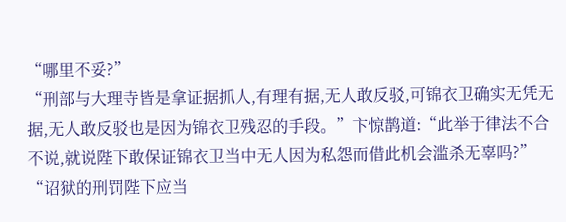“哪里不妥?”
“刑部与大理寺皆是拿证据抓人,有理有据,无人敢反驳,可锦衣卫确实无凭无据,无人敢反驳也是因为锦衣卫残忍的手段。”卞惊鹊道:“此举于律法不合不说,就说陛下敢保证锦衣卫当中无人因为私怨而借此机会滥杀无辜吗?”
“诏狱的刑罚陛下应当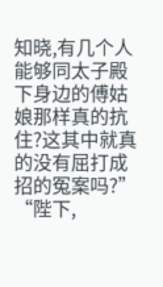知晓,有几个人能够同太子殿下身边的傅姑娘那样真的抗住?这其中就真的没有屈打成招的冤案吗?”
“陛下,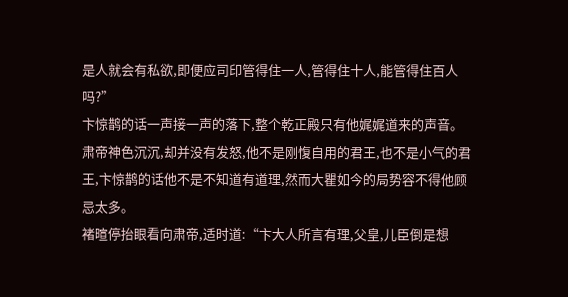是人就会有私欲,即便应司印管得住一人,管得住十人,能管得住百人吗?”
卞惊鹊的话一声接一声的落下,整个乾正殿只有他娓娓道来的声音。
肃帝神色沉沉,却并没有发怒,他不是刚愎自用的君王,也不是小气的君王,卞惊鹊的话他不是不知道有道理,然而大瞿如今的局势容不得他顾忌太多。
褚暄停抬眼看向肃帝,适时道:“卞大人所言有理,父皇,儿臣倒是想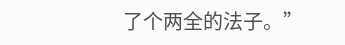了个两全的法子。”